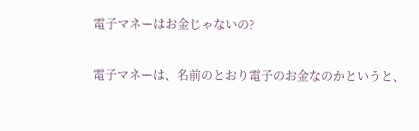電子マネーはお金じゃないの?

電子マネーは、名前のとおり電子のお金なのかというと、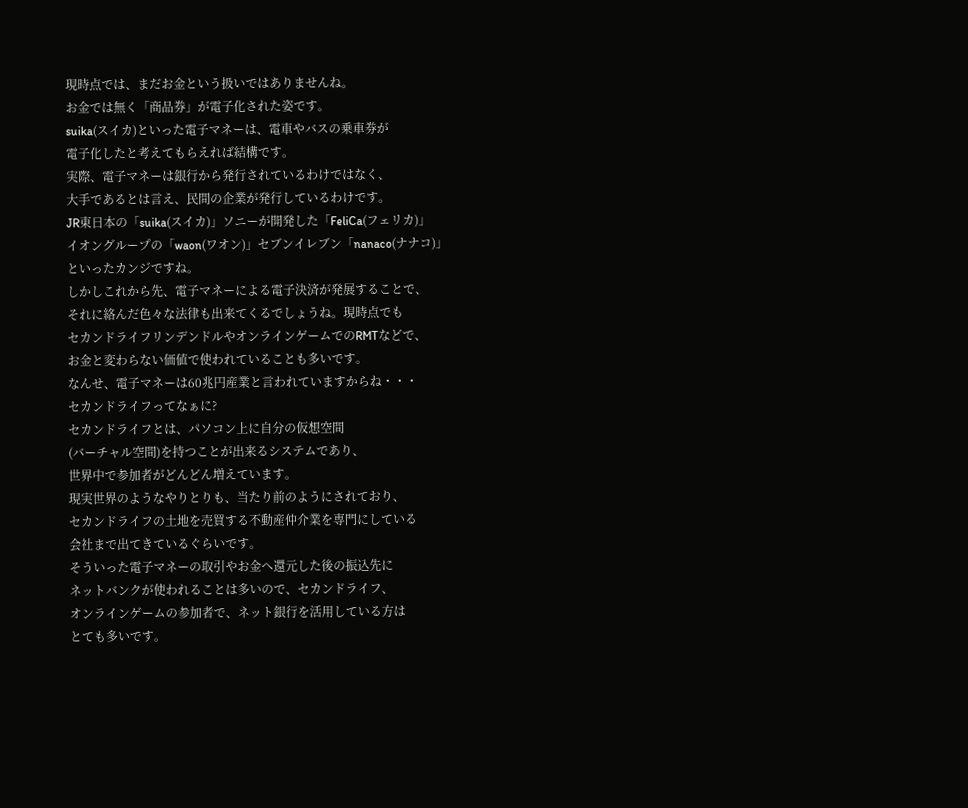現時点では、まだお金という扱いではありませんね。
お金では無く「商品券」が電子化された姿です。
suika(スイカ)といった電子マネーは、電車やバスの乗車券が
電子化したと考えてもらえれば結構です。
実際、電子マネーは銀行から発行されているわけではなく、
大手であるとは言え、民間の企業が発行しているわけです。
JR東日本の「suika(スイカ)」ソニーが開発した「FeliCa(フェリカ)」
イオングループの「waon(ワオン)」セブンイレブン「nanaco(ナナコ)」
といったカンジですね。
しかしこれから先、電子マネーによる電子決済が発展することで、
それに絡んだ色々な法律も出来てくるでしょうね。現時点でも
セカンドライフリンデンドルやオンラインゲームでのRMTなどで、
お金と変わらない価値で使われていることも多いです。
なんせ、電子マネーは60兆円産業と言われていますからね・・・
セカンドライフってなぁに?
セカンドライフとは、パソコン上に自分の仮想空間
(バーチャル空間)を持つことが出来るシステムであり、
世界中で参加者がどんどん増えています。
現実世界のようなやりとりも、当たり前のようにされており、
セカンドライフの土地を売買する不動産仲介業を専門にしている
会社まで出てきているぐらいです。
そういった電子マネーの取引やお金へ還元した後の振込先に
ネットバンクが使われることは多いので、セカンドライフ、
オンラインゲームの参加者で、ネット銀行を活用している方は
とても多いです。